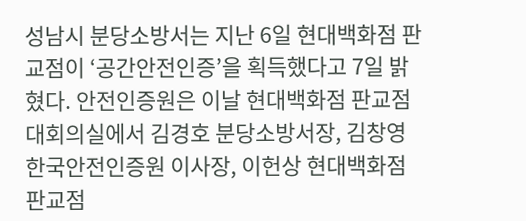성남시 분당소방서는 지난 6일 현대백화점 판교점이 ‘공간안전인증’을 획득했다고 7일 밝혔다. 안전인증원은 이날 현대백화점 판교점 대회의실에서 김경호 분당소방서장, 김창영 한국안전인증원 이사장, 이헌상 현대백화점 판교점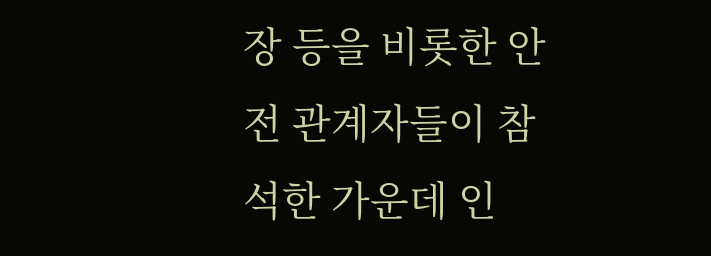장 등을 비롯한 안전 관계자들이 참석한 가운데 인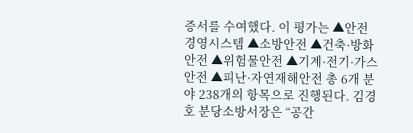증서를 수여했다. 이 평가는 ▲안전경영시스템 ▲소방안전 ▲건축·방화안전 ▲위험물안전 ▲기계·전기·가스안전 ▲피난·자연재해안전 총 6개 분야 238개의 항목으로 진행된다. 김경호 분당소방서장은 “공간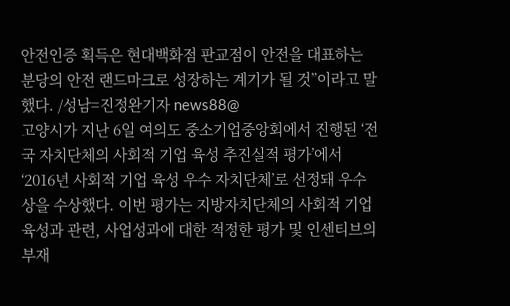안전인증 획득은 현대백화점 판교점이 안전을 대표하는 분당의 안전 랜드마크로 성장하는 계기가 될 것”이라고 말했다. /성남=진정완기자 news88@
고양시가 지난 6일 여의도 중소기업중앙회에서 진행된 ‘전국 자치단체의 사회적 기업 육성 추진실적 평가’에서 ‘2016년 사회적 기업 육성 우수 자치단체’로 선정돼 우수상을 수상했다. 이번 평가는 지방자치단체의 사회적 기업 육성과 관련, 사업성과에 대한 적정한 평가 및 인센티브의 부재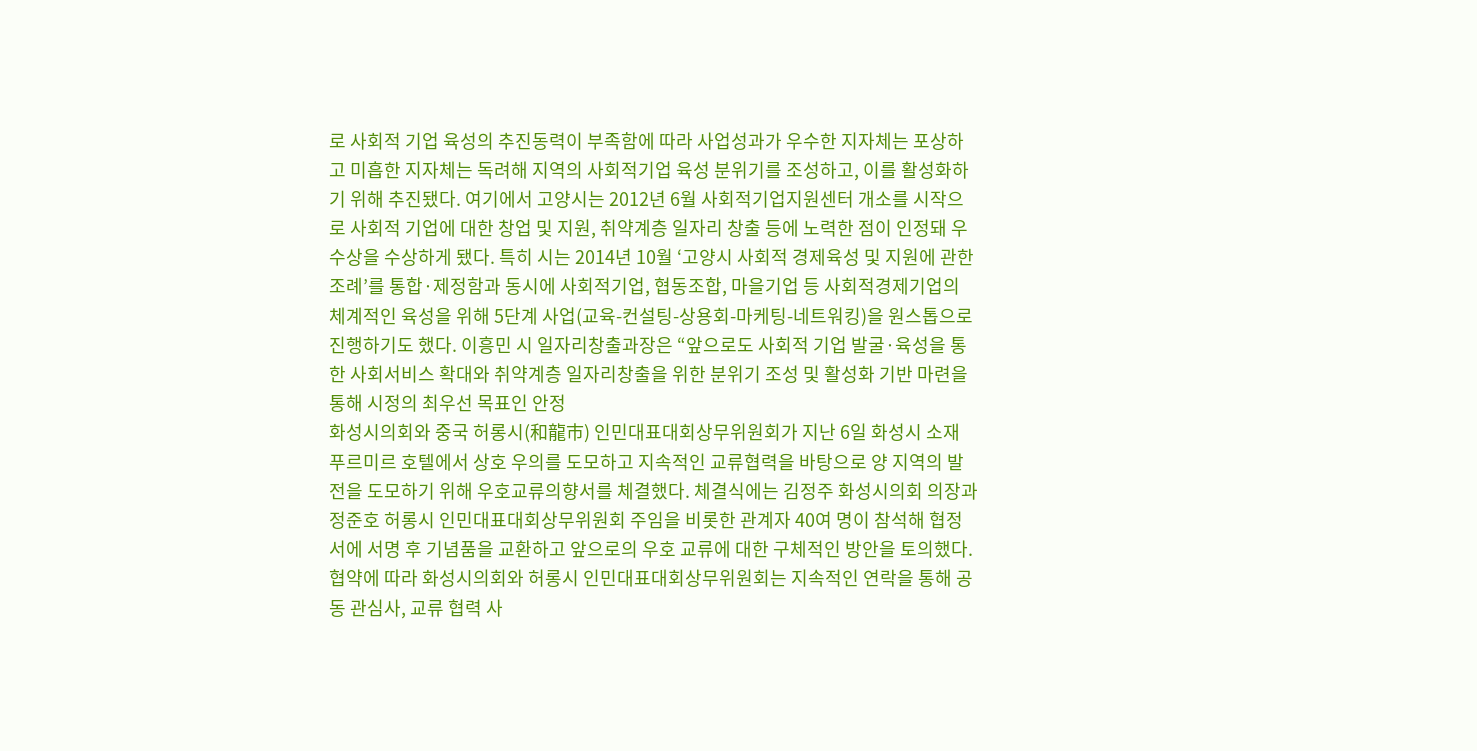로 사회적 기업 육성의 추진동력이 부족함에 따라 사업성과가 우수한 지자체는 포상하고 미흡한 지자체는 독려해 지역의 사회적기업 육성 분위기를 조성하고, 이를 활성화하기 위해 추진됐다. 여기에서 고양시는 2012년 6월 사회적기업지원센터 개소를 시작으로 사회적 기업에 대한 창업 및 지원, 취약계층 일자리 창출 등에 노력한 점이 인정돼 우수상을 수상하게 됐다. 특히 시는 2014년 10월 ‘고양시 사회적 경제육성 및 지원에 관한 조례’를 통합·제정함과 동시에 사회적기업, 협동조합, 마을기업 등 사회적경제기업의 체계적인 육성을 위해 5단계 사업(교육-컨설팅-상용회-마케팅-네트워킹)을 원스톱으로 진행하기도 했다. 이흥민 시 일자리창출과장은 “앞으로도 사회적 기업 발굴·육성을 통한 사회서비스 확대와 취약계층 일자리창출을 위한 분위기 조성 및 활성화 기반 마련을 통해 시정의 최우선 목표인 안정
화성시의회와 중국 허롱시(和龍市) 인민대표대회상무위원회가 지난 6일 화성시 소재 푸르미르 호텔에서 상호 우의를 도모하고 지속적인 교류협력을 바탕으로 양 지역의 발전을 도모하기 위해 우호교류의향서를 체결했다. 체결식에는 김정주 화성시의회 의장과 정준호 허롱시 인민대표대회상무위원회 주임을 비롯한 관계자 40여 명이 참석해 협정서에 서명 후 기념품을 교환하고 앞으로의 우호 교류에 대한 구체적인 방안을 토의했다. 협약에 따라 화성시의회와 허롱시 인민대표대회상무위원회는 지속적인 연락을 통해 공동 관심사, 교류 협력 사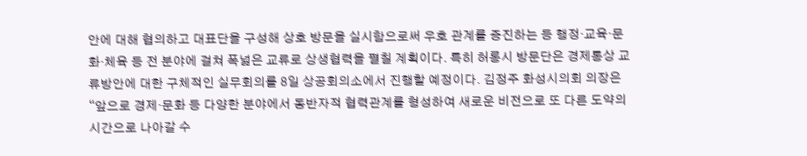안에 대해 협의하고 대표단을 구성해 상호 방문을 실시함으로써 우호 관계를 증진하는 등 행정·교육·문화·체육 등 전 분야에 걸쳐 폭넓은 교류로 상생협력을 펼칠 계획이다. 특히 허롱시 방문단은 경제통상 교류방안에 대한 구체적인 실무회의를 8일 상공회의소에서 진행할 예정이다. 김정주 화성시의회 의장은 “앞으로 경제·문화 등 다양한 분야에서 동반자적 협력관계를 형성하여 새로운 비전으로 또 다른 도약의 시간으로 나아갈 수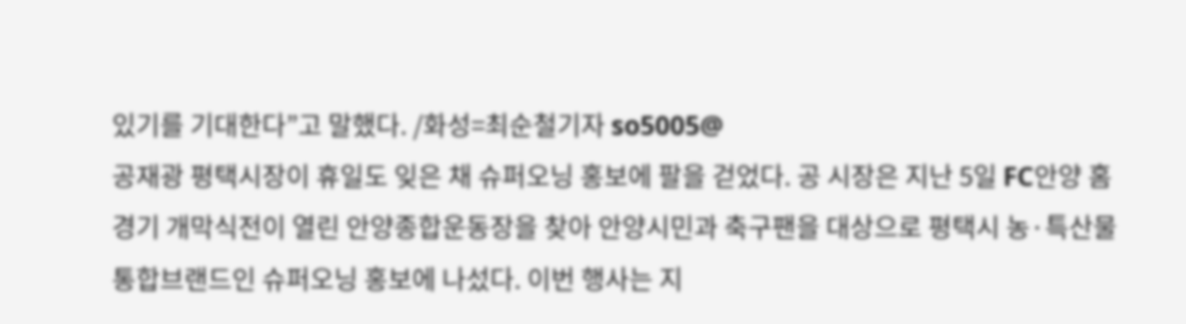있기를 기대한다”고 말했다. /화성=최순철기자 so5005@
공재광 평택시장이 휴일도 잊은 채 슈퍼오닝 홍보에 팔을 걷었다. 공 시장은 지난 5일 FC안양 홈경기 개막식전이 열린 안양종합운동장을 찾아 안양시민과 축구팬을 대상으로 평택시 농·특산물 통합브랜드인 슈퍼오닝 홍보에 나섰다. 이번 행사는 지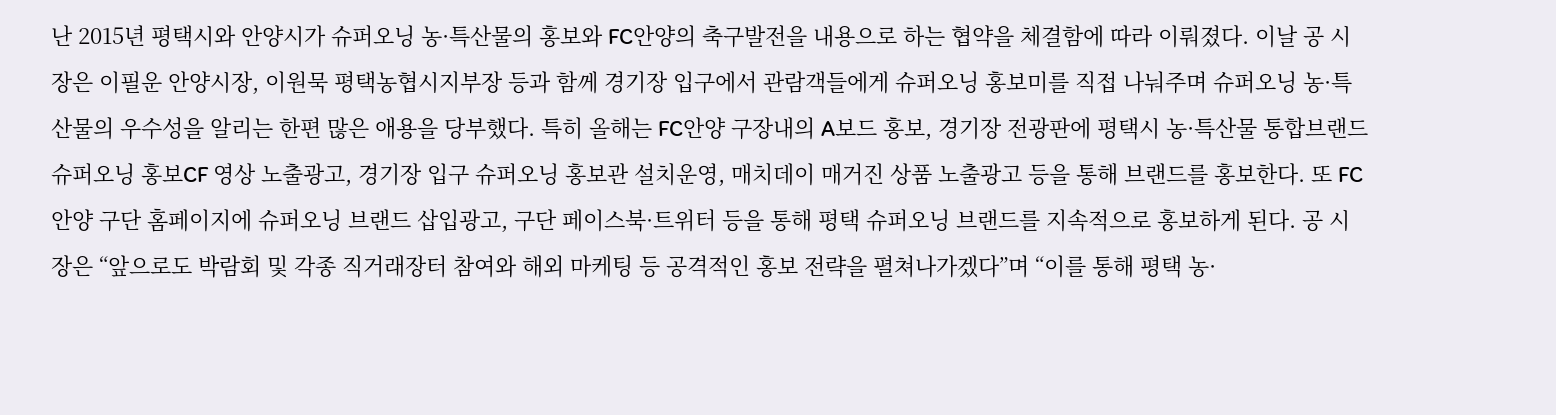난 2015년 평택시와 안양시가 슈퍼오닝 농·특산물의 홍보와 FC안양의 축구발전을 내용으로 하는 협약을 체결함에 따라 이뤄졌다. 이날 공 시장은 이필운 안양시장, 이원묵 평택농협시지부장 등과 함께 경기장 입구에서 관람객들에게 슈퍼오닝 홍보미를 직접 나눠주며 슈퍼오닝 농·특산물의 우수성을 알리는 한편 많은 애용을 당부했다. 특히 올해는 FC안양 구장내의 A보드 홍보, 경기장 전광판에 평택시 농·특산물 통합브랜드 슈퍼오닝 홍보CF 영상 노출광고, 경기장 입구 슈퍼오닝 홍보관 설치운영, 매치데이 매거진 상품 노출광고 등을 통해 브랜드를 홍보한다. 또 FC안양 구단 홈페이지에 슈퍼오닝 브랜드 삽입광고, 구단 페이스북·트위터 등을 통해 평택 슈퍼오닝 브랜드를 지속적으로 홍보하게 된다. 공 시장은 “앞으로도 박람회 및 각종 직거래장터 참여와 해외 마케팅 등 공격적인 홍보 전략을 펼쳐나가겠다”며 “이를 통해 평택 농·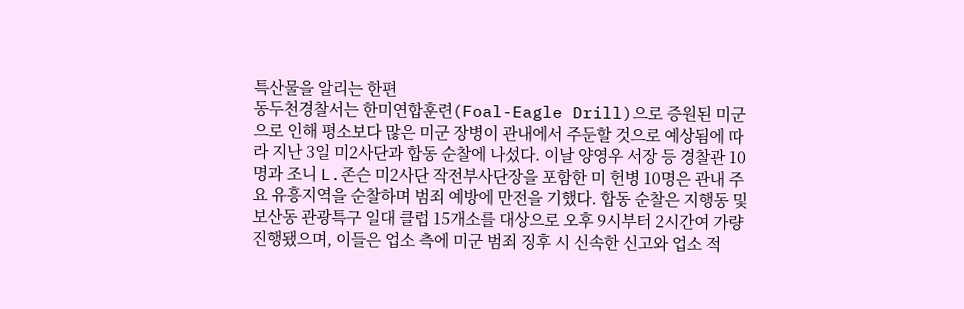특산물을 알리는 한편
동두천경찰서는 한미연합훈련(Foal-Eagle Drill)으로 증원된 미군으로 인해 평소보다 많은 미군 장병이 관내에서 주둔할 것으로 예상됨에 따라 지난 3일 미2사단과 합동 순찰에 나섰다. 이날 양영우 서장 등 경찰관 10명과 조니 L.존슨 미2사단 작전부사단장을 포함한 미 헌병 10명은 관내 주요 유흥지역을 순찰하며 범죄 예방에 만전을 기했다. 합동 순찰은 지행동 및 보산동 관광특구 일대 클럽 15개소를 대상으로 오후 9시부터 2시간여 가량 진행됐으며, 이들은 업소 측에 미군 범죄 징후 시 신속한 신고와 업소 적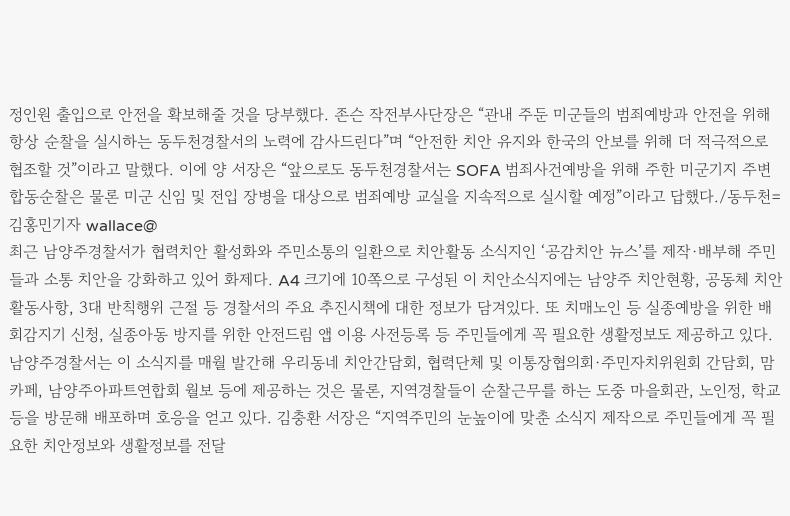정인원 출입으로 안전을 확보해줄 것을 당부했다. 존슨 작전부사단장은 “관내 주둔 미군들의 범죄예방과 안전을 위해 항상 순찰을 실시하는 동두천경찰서의 노력에 감사드린다”며 “안전한 치안 유지와 한국의 안보를 위해 더 적극적으로 협조할 것”이라고 말했다. 이에 양 서장은 “앞으로도 동두천경찰서는 SOFA 범죄사건예방을 위해 주한 미군기지 주변 합동순찰은 물론 미군 신임 및 전입 장병을 대상으로 범죄예방 교실을 지속적으로 실시할 예정”이라고 답했다./동두천=김홍민기자 wallace@
최근 남양주경찰서가 협력치안 활성화와 주민소통의 일환으로 치안활동 소식지인 ‘공감치안 뉴스’를 제작·배부해 주민들과 소통 치안을 강화하고 있어 화제다. A4 크기에 10쪽으로 구성된 이 치안소식지에는 남양주 치안현황, 공동체 치안 활동사항, 3대 반칙행위 근절 등 경찰서의 주요 추진시책에 대한 정보가 담겨있다. 또 치매노인 등 실종예방을 위한 배회감지기 신청, 실종아동 방지를 위한 안전드림 앱 이용 사전등록 등 주민들에게 꼭 필요한 생활정보도 제공하고 있다. 남양주경찰서는 이 소식지를 매월 발간해 우리동네 치안간담회, 협력단체 및 이통장협의회·주민자치위원회 간담회, 맘카페, 남양주아파트연합회 월보 등에 제공하는 것은 물론, 지역경찰들이 순찰근무를 하는 도중 마을회관, 노인정, 학교 등을 방문해 배포하며 호응을 얻고 있다. 김충환 서장은 “지역주민의 눈높이에 맞춘 소식지 제작으로 주민들에게 꼭 필요한 치안정보와 생활정보를 전달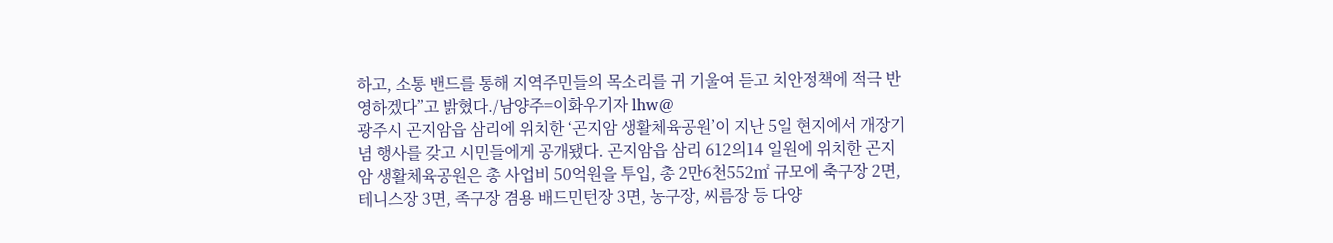하고, 소통 밴드를 통해 지역주민들의 목소리를 귀 기울여 듣고 치안정책에 적극 반영하겠다”고 밝혔다./남양주=이화우기자 lhw@
광주시 곤지암읍 삼리에 위치한 ‘곤지암 생활체육공원’이 지난 5일 현지에서 개장기념 행사를 갖고 시민들에게 공개됐다. 곤지암읍 삼리 612의14 일원에 위치한 곤지암 생활체육공원은 총 사업비 50억원을 투입, 총 2만6천552㎡ 규모에 축구장 2면, 테니스장 3면, 족구장 겸용 배드민턴장 3면, 농구장, 씨름장 등 다양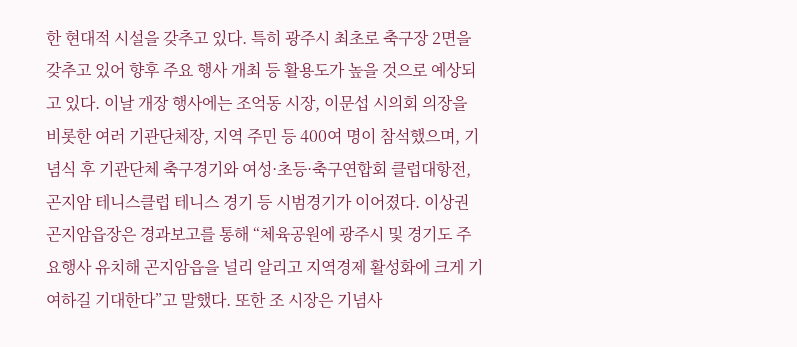한 현대적 시설을 갖추고 있다. 특히 광주시 최초로 축구장 2면을 갖추고 있어 향후 주요 행사 개최 등 활용도가 높을 것으로 예상되고 있다. 이날 개장 행사에는 조억동 시장, 이문섭 시의회 의장을 비롯한 여러 기관단체장, 지역 주민 등 400여 명이 참석했으며, 기념식 후 기관단체 축구경기와 여성·초등·축구연합회 클럽대항전, 곤지암 테니스클럽 테니스 경기 등 시범경기가 이어졌다. 이상권 곤지암읍장은 경과보고를 통해 “체육공원에 광주시 및 경기도 주요행사 유치해 곤지암읍을 널리 알리고 지역경제 활성화에 크게 기여하길 기대한다”고 말했다. 또한 조 시장은 기념사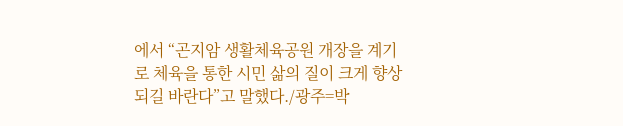에서 “곤지암 생활체육공원 개장을 계기로 체육을 통한 시민 삶의 질이 크게 향상되길 바란다”고 말했다./광주=박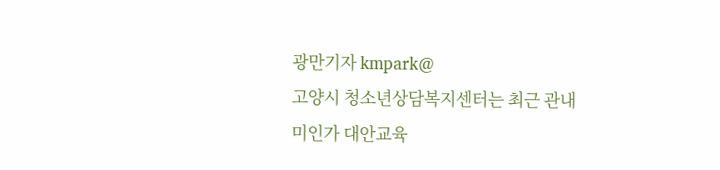광만기자 kmpark@
고양시 청소년상담복지센터는 최근 관내 미인가 대안교육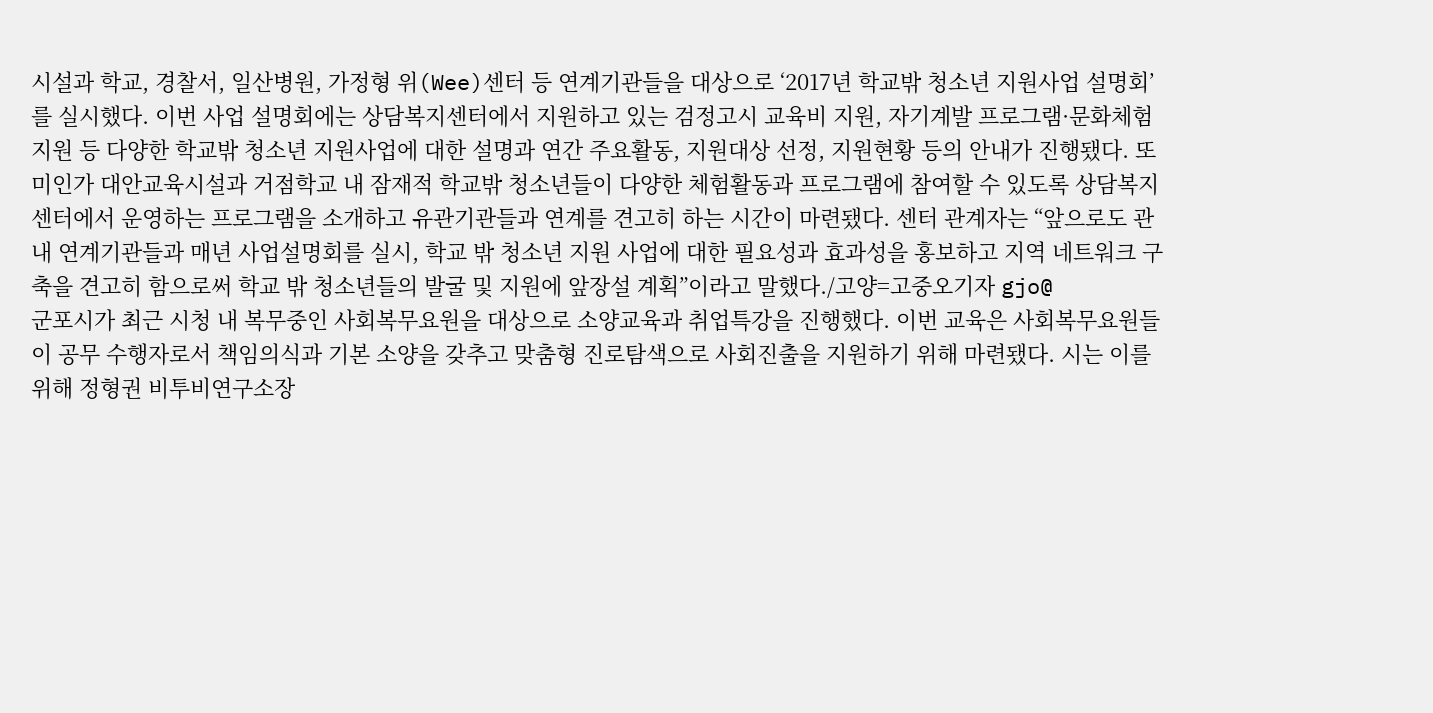시설과 학교, 경찰서, 일산병원, 가정형 위(Wee)센터 등 연계기관들을 대상으로 ‘2017년 학교밖 청소년 지원사업 설명회’를 실시했다. 이번 사업 설명회에는 상담복지센터에서 지원하고 있는 검정고시 교육비 지원, 자기계발 프로그램·문화체험 지원 등 다양한 학교밖 청소년 지원사업에 대한 설명과 연간 주요활동, 지원대상 선정, 지원현황 등의 안내가 진행됐다. 또 미인가 대안교육시설과 거점학교 내 잠재적 학교밖 청소년들이 다양한 체험활동과 프로그램에 참여할 수 있도록 상담복지센터에서 운영하는 프로그램을 소개하고 유관기관들과 연계를 견고히 하는 시간이 마련됐다. 센터 관계자는 “앞으로도 관내 연계기관들과 매년 사업설명회를 실시, 학교 밖 청소년 지원 사업에 대한 필요성과 효과성을 홍보하고 지역 네트워크 구축을 견고히 함으로써 학교 밖 청소년들의 발굴 및 지원에 앞장설 계획”이라고 말했다./고양=고중오기자 gjo@
군포시가 최근 시청 내 복무중인 사회복무요원을 대상으로 소양교육과 취업특강을 진행했다. 이번 교육은 사회복무요원들이 공무 수행자로서 책임의식과 기본 소양을 갖추고 맞춤형 진로탐색으로 사회진출을 지원하기 위해 마련됐다. 시는 이를 위해 정형권 비투비연구소장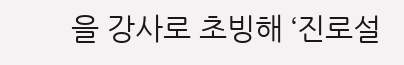을 강사로 초빙해 ‘진로설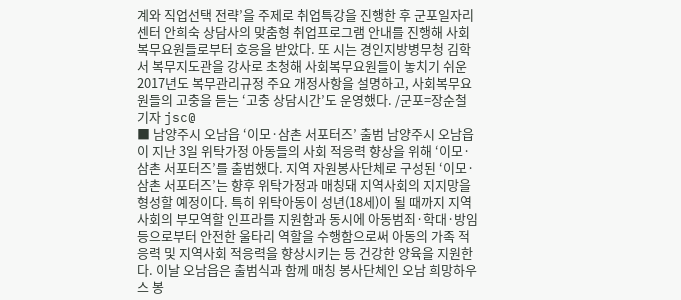계와 직업선택 전략’을 주제로 취업특강을 진행한 후 군포일자리센터 안희숙 상담사의 맞춤형 취업프로그램 안내를 진행해 사회복무요원들로부터 호응을 받았다. 또 시는 경인지방병무청 김학서 복무지도관을 강사로 초청해 사회복무요원들이 놓치기 쉬운 2017년도 복무관리규정 주요 개정사항을 설명하고, 사회복무요원들의 고충을 듣는 ‘고충 상담시간’도 운영했다. /군포=장순철기자 jsc@
■ 남양주시 오남읍 ‘이모·삼촌 서포터즈’ 출범 남양주시 오남읍이 지난 3일 위탁가정 아동들의 사회 적응력 향상을 위해 ‘이모·삼촌 서포터즈’를 출범했다. 지역 자원봉사단체로 구성된 ‘이모·삼촌 서포터즈’는 향후 위탁가정과 매칭돼 지역사회의 지지망을 형성할 예정이다. 특히 위탁아동이 성년(18세)이 될 때까지 지역사회의 부모역할 인프라를 지원함과 동시에 아동범죄·학대·방임 등으로부터 안전한 울타리 역할을 수행함으로써 아동의 가족 적응력 및 지역사회 적응력을 향상시키는 등 건강한 양육을 지원한다. 이날 오남읍은 출범식과 함께 매칭 봉사단체인 오남 희망하우스 봉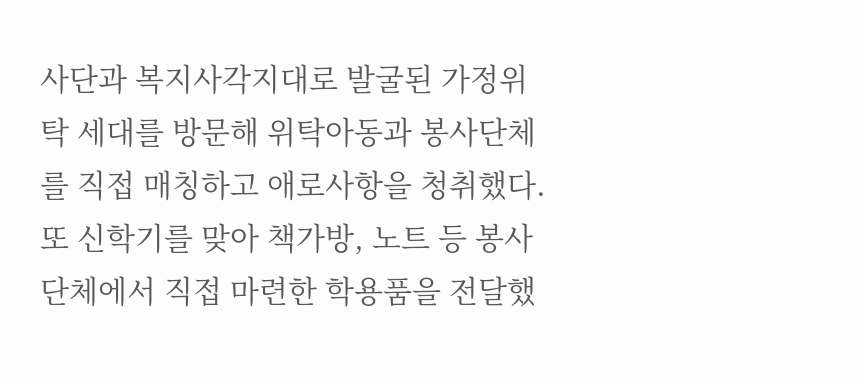사단과 복지사각지대로 발굴된 가정위탁 세대를 방문해 위탁아동과 봉사단체를 직접 매칭하고 애로사항을 청취했다. 또 신학기를 맞아 책가방, 노트 등 봉사단체에서 직접 마련한 학용품을 전달했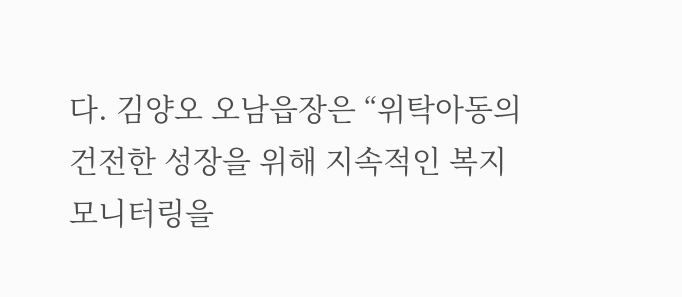다. 김양오 오남읍장은 “위탁아동의 건전한 성장을 위해 지속적인 복지모니터링을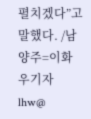펼치겠다”고 말했다. /남양주=이화우기자 lhw@